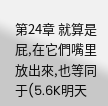第24章 就算是屁,在它們嘴里放出來,也等同于(5.6K明天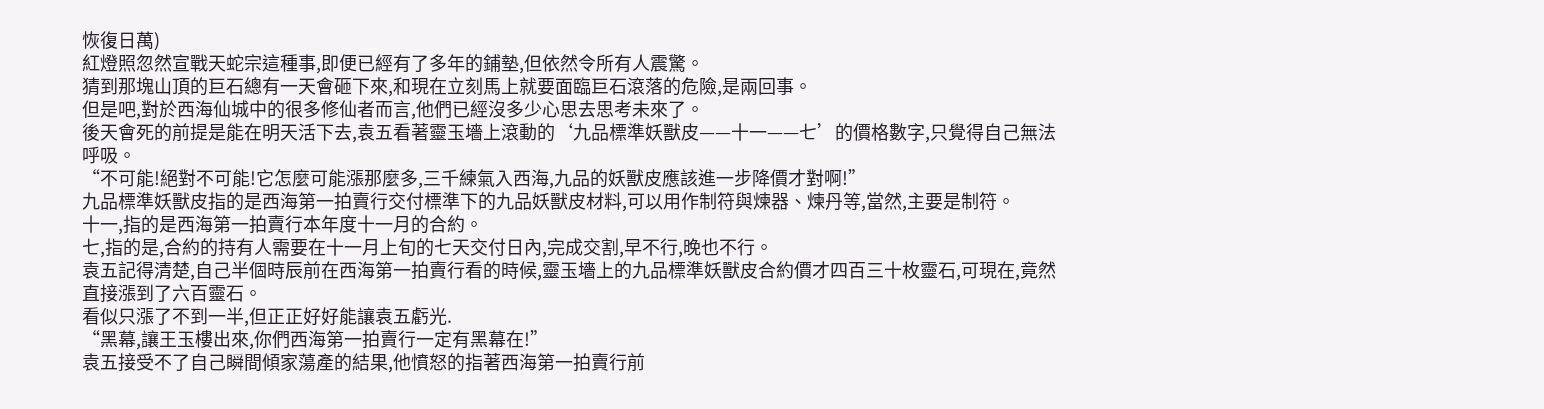恢復日萬)
紅燈照忽然宣戰天蛇宗這種事,即便已經有了多年的鋪墊,但依然令所有人震驚。
猜到那塊山頂的巨石總有一天會砸下來,和現在立刻馬上就要面臨巨石滾落的危險,是兩回事。
但是吧,對於西海仙城中的很多修仙者而言,他們已經沒多少心思去思考未來了。
後天會死的前提是能在明天活下去,袁五看著靈玉墻上滾動的‘九品標準妖獸皮——十一——七’的價格數字,只覺得自己無法呼吸。
“不可能!絕對不可能!它怎麼可能漲那麼多,三千練氣入西海,九品的妖獸皮應該進一步降價才對啊!”
九品標準妖獸皮指的是西海第一拍賣行交付標準下的九品妖獸皮材料,可以用作制符與煉器、煉丹等,當然,主要是制符。
十一,指的是西海第一拍賣行本年度十一月的合約。
七,指的是,合約的持有人需要在十一月上旬的七天交付日內,完成交割,早不行,晚也不行。
袁五記得清楚,自己半個時辰前在西海第一拍賣行看的時候,靈玉墻上的九品標準妖獸皮合約價才四百三十枚靈石,可現在,竟然直接漲到了六百靈石。
看似只漲了不到一半,但正正好好能讓袁五虧光.
“黑幕,讓王玉樓出來,你們西海第一拍賣行一定有黑幕在!”
袁五接受不了自己瞬間傾家蕩產的結果,他憤怒的指著西海第一拍賣行前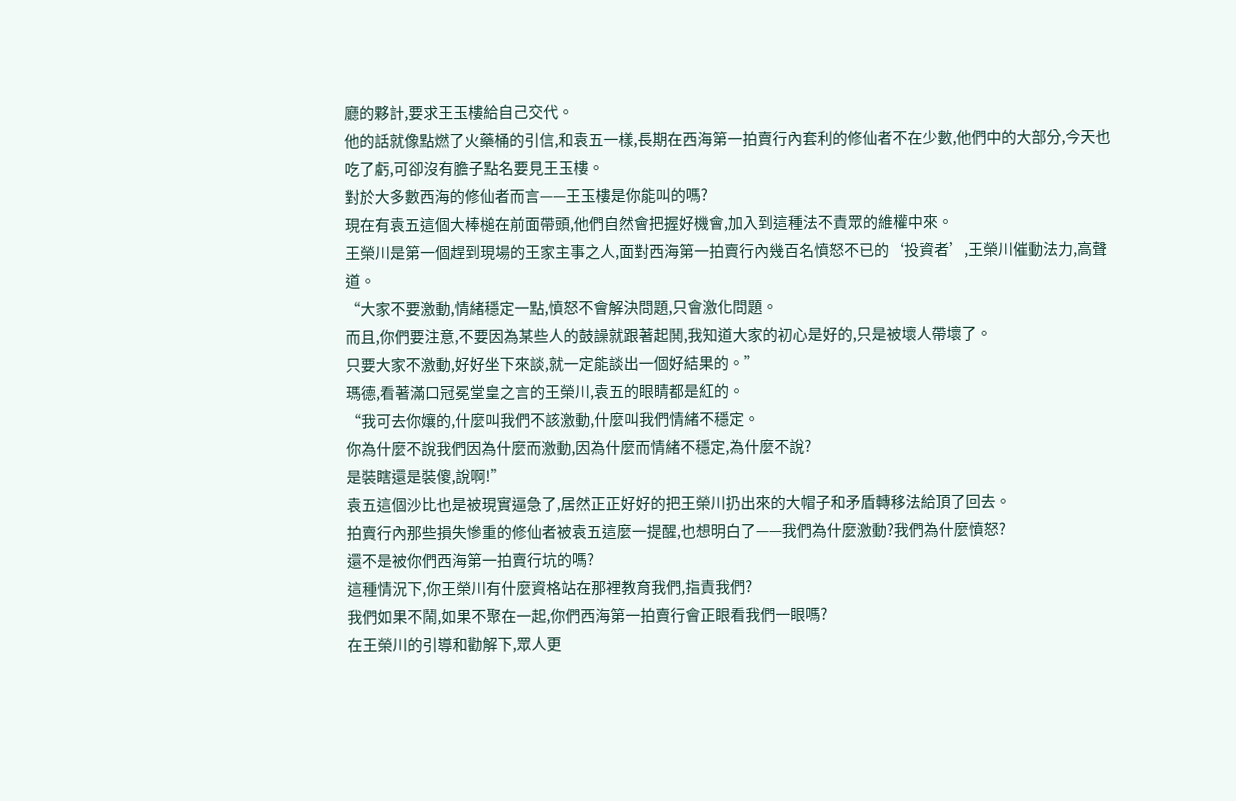廳的夥計,要求王玉樓給自己交代。
他的話就像點燃了火藥桶的引信,和袁五一樣,長期在西海第一拍賣行內套利的修仙者不在少數,他們中的大部分,今天也吃了虧,可卻沒有膽子點名要見王玉樓。
對於大多數西海的修仙者而言——王玉樓是你能叫的嗎?
現在有袁五這個大棒槌在前面帶頭,他們自然會把握好機會,加入到這種法不責眾的維權中來。
王榮川是第一個趕到現場的王家主事之人,面對西海第一拍賣行內幾百名憤怒不已的‘投資者’,王榮川催動法力,高聲道。
“大家不要激動,情緒穩定一點,憤怒不會解決問題,只會激化問題。
而且,你們要注意,不要因為某些人的鼓譟就跟著起鬨,我知道大家的初心是好的,只是被壞人帶壞了。
只要大家不激動,好好坐下來談,就一定能談出一個好結果的。”
瑪德,看著滿口冠冕堂皇之言的王榮川,袁五的眼睛都是紅的。
“我可去你孃的,什麼叫我們不該激動,什麼叫我們情緒不穩定。
你為什麼不說我們因為什麼而激動,因為什麼而情緒不穩定,為什麼不說?
是裝瞎還是裝傻,說啊!”
袁五這個沙比也是被現實逼急了,居然正正好好的把王榮川扔出來的大帽子和矛盾轉移法給頂了回去。
拍賣行內那些損失慘重的修仙者被袁五這麼一提醒,也想明白了——我們為什麼激動?我們為什麼憤怒?
還不是被你們西海第一拍賣行坑的嗎?
這種情況下,你王榮川有什麼資格站在那裡教育我們,指責我們?
我們如果不鬧,如果不聚在一起,你們西海第一拍賣行會正眼看我們一眼嗎?
在王榮川的引導和勸解下,眾人更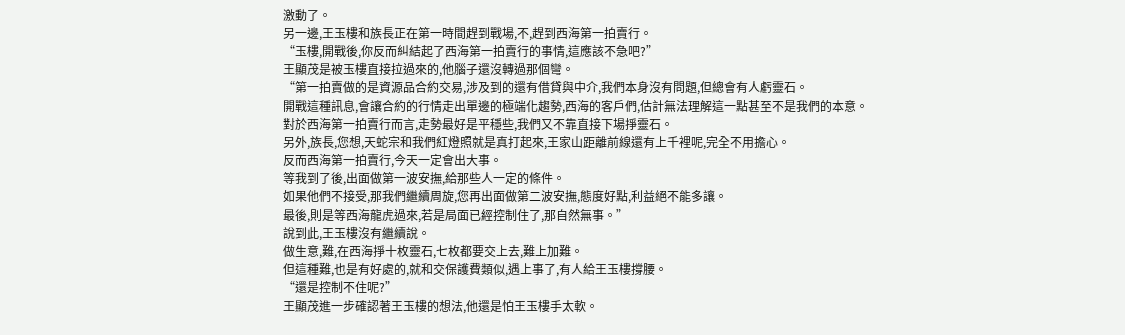激動了。
另一邊,王玉樓和族長正在第一時間趕到戰場,不,趕到西海第一拍賣行。
“玉樓,開戰後,你反而糾結起了西海第一拍賣行的事情,這應該不急吧?”
王顯茂是被玉樓直接拉過來的,他腦子還沒轉過那個彎。
“第一拍賣做的是資源品合約交易,涉及到的還有借貸與中介,我們本身沒有問題,但總會有人虧靈石。
開戰這種訊息,會讓合約的行情走出單邊的極端化趨勢,西海的客戶們,估計無法理解這一點甚至不是我們的本意。
對於西海第一拍賣行而言,走勢最好是平穩些,我們又不靠直接下場掙靈石。
另外,族長,您想,天蛇宗和我們紅燈照就是真打起來,王家山距離前線還有上千裡呢,完全不用擔心。
反而西海第一拍賣行,今天一定會出大事。
等我到了後,出面做第一波安撫,給那些人一定的條件。
如果他們不接受,那我們繼續周旋,您再出面做第二波安撫,態度好點,利益絕不能多讓。
最後,則是等西海龍虎過來,若是局面已經控制住了,那自然無事。”
說到此,王玉樓沒有繼續說。
做生意,難,在西海掙十枚靈石,七枚都要交上去,難上加難。
但這種難,也是有好處的,就和交保護費類似,遇上事了,有人給王玉樓撐腰。
“還是控制不住呢?”
王顯茂進一步確認著王玉樓的想法,他還是怕王玉樓手太軟。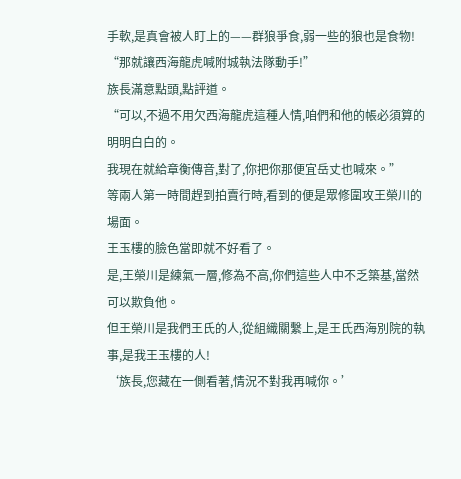手軟,是真會被人盯上的——群狼爭食,弱一些的狼也是食物!
“那就讓西海龍虎喊附城執法隊動手!”
族長滿意點頭,點評道。
“可以,不過不用欠西海龍虎這種人情,咱們和他的帳必須算的明明白白的。
我現在就給章衡傳音,對了,你把你那便宜岳丈也喊來。”
等兩人第一時間趕到拍賣行時,看到的便是眾修圍攻王榮川的場面。
王玉樓的臉色當即就不好看了。
是,王榮川是練氣一層,修為不高,你們這些人中不乏築基,當然可以欺負他。
但王榮川是我們王氏的人,從組織關繫上,是王氏西海別院的執事,是我王玉樓的人!
‘族長,您藏在一側看著,情況不對我再喊你。’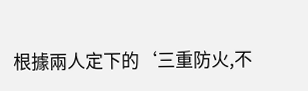根據兩人定下的‘三重防火,不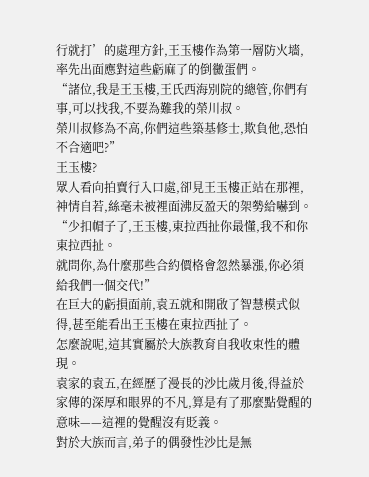行就打’的處理方針,王玉樓作為第一層防火墻,率先出面應對這些虧麻了的倒黴蛋們。
“諸位,我是王玉樓,王氏西海別院的總管,你們有事,可以找我,不要為難我的榮川叔。
榮川叔修為不高,你們這些築基修士,欺負他,恐怕不合適吧?”
王玉樓?
眾人看向拍賣行入口處,卻見王玉樓正站在那裡,神情自若,絲毫未被裡面沸反盈天的架勢給嚇到。
“少扣帽子了,王玉樓,東拉西扯你最懂,我不和你東拉西扯。
就問你,為什麼那些合約價格會忽然暴漲,你必須給我們一個交代!”
在巨大的虧損面前,袁五就和開啟了智慧模式似得,甚至能看出王玉樓在東拉西扯了。
怎麼說呢,這其實屬於大族教育自我收束性的體現。
袁家的袁五,在經歷了漫長的沙比歲月後,得益於家傳的深厚和眼界的不凡,算是有了那麼點覺醒的意味——這裡的覺醒沒有貶義。
對於大族而言,弟子的偶發性沙比是無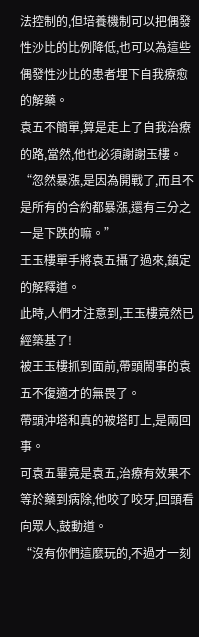法控制的,但培養機制可以把偶發性沙比的比例降低,也可以為這些偶發性沙比的患者埋下自我療愈的解藥。
袁五不簡單,算是走上了自我治療的路,當然,他也必須謝謝玉樓。
“忽然暴漲,是因為開戰了,而且不是所有的合約都暴漲,還有三分之一是下跌的嘛。”
王玉樓單手將袁五攝了過來,鎮定的解釋道。
此時,人們才注意到,王玉樓竟然已經築基了!
被王玉樓抓到面前,帶頭鬧事的袁五不復適才的無畏了。
帶頭沖塔和真的被塔盯上,是兩回事。
可袁五畢竟是袁五,治療有效果不等於藥到病除,他咬了咬牙,回頭看向眾人,鼓動道。
“沒有你們這麼玩的,不過才一刻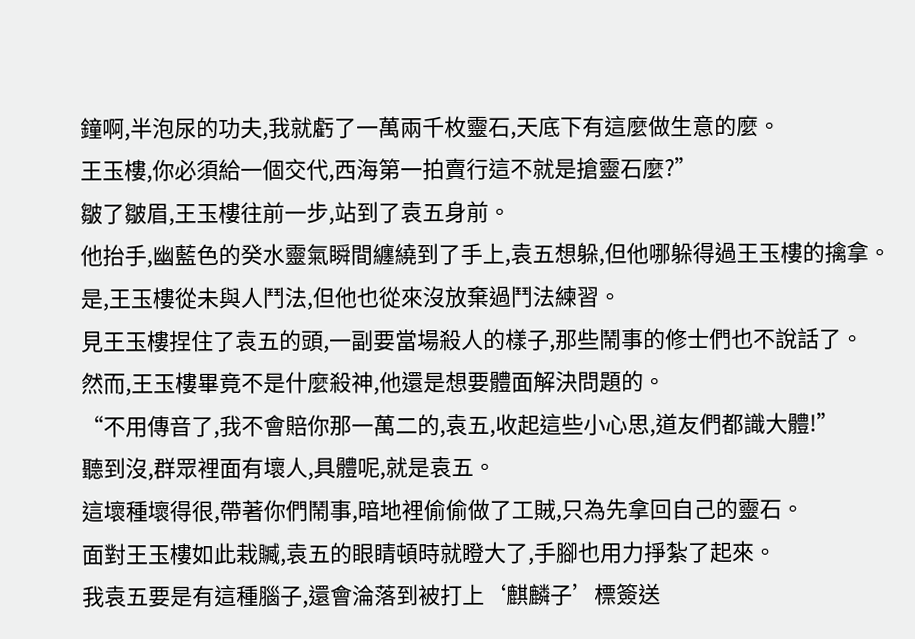鐘啊,半泡尿的功夫,我就虧了一萬兩千枚靈石,天底下有這麼做生意的麼。
王玉樓,你必須給一個交代,西海第一拍賣行這不就是搶靈石麼?”
皺了皺眉,王玉樓往前一步,站到了袁五身前。
他抬手,幽藍色的癸水靈氣瞬間纏繞到了手上,袁五想躲,但他哪躲得過王玉樓的擒拿。
是,王玉樓從未與人鬥法,但他也從來沒放棄過鬥法練習。
見王玉樓捏住了袁五的頭,一副要當場殺人的樣子,那些鬧事的修士們也不說話了。
然而,王玉樓畢竟不是什麼殺神,他還是想要體面解決問題的。
“不用傳音了,我不會賠你那一萬二的,袁五,收起這些小心思,道友們都識大體!”
聽到沒,群眾裡面有壞人,具體呢,就是袁五。
這壞種壞得很,帶著你們鬧事,暗地裡偷偷做了工賊,只為先拿回自己的靈石。
面對王玉樓如此栽贓,袁五的眼睛頓時就瞪大了,手腳也用力掙紮了起來。
我袁五要是有這種腦子,還會淪落到被打上‘麒麟子’標簽送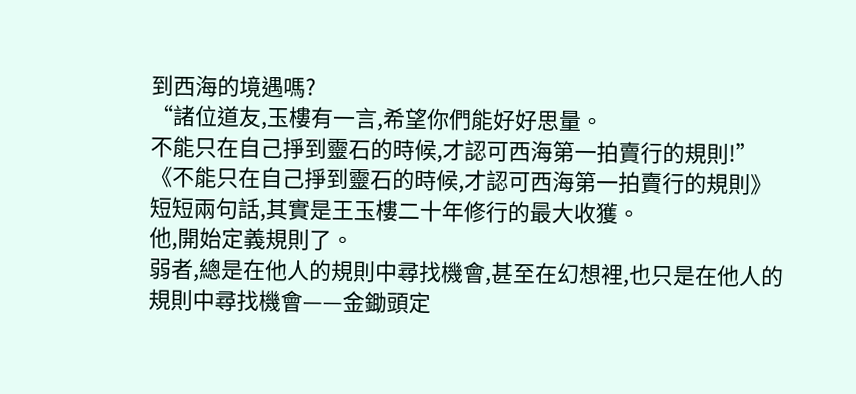到西海的境遇嗎?
“諸位道友,玉樓有一言,希望你們能好好思量。
不能只在自己掙到靈石的時候,才認可西海第一拍賣行的規則!”
《不能只在自己掙到靈石的時候,才認可西海第一拍賣行的規則》
短短兩句話,其實是王玉樓二十年修行的最大收獲。
他,開始定義規則了。
弱者,總是在他人的規則中尋找機會,甚至在幻想裡,也只是在他人的規則中尋找機會——金鋤頭定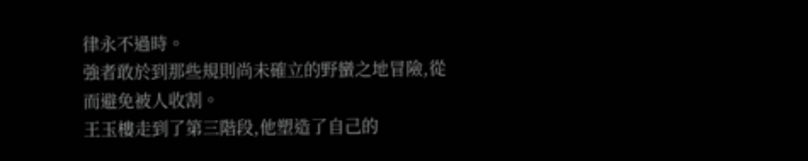律永不過時。
強者敢於到那些規則尚未確立的野蠻之地冒險,從而避免被人收割。
王玉樓走到了第三階段,他塑造了自己的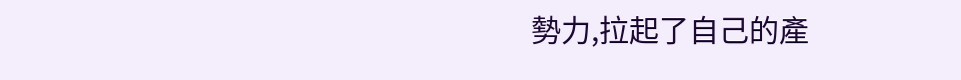勢力,拉起了自己的產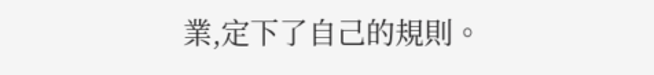業,定下了自己的規則。